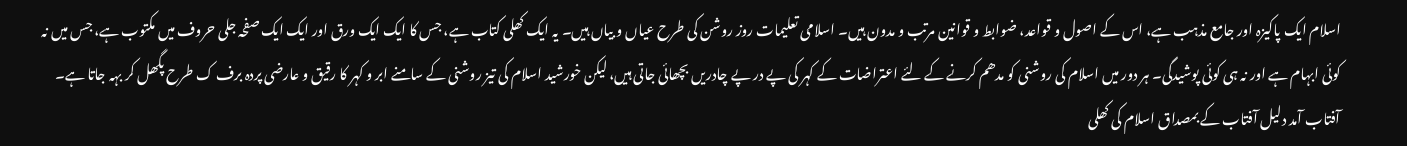اسلام ایک پاکیزہ اور جامع مذہب ہے، اس کے اصول و قواعد، ضوابط و قوانین مرتب و مدون ہیں۔ اسلامی تعلیمات روز روشن کی طرح عیاں و بیاں ہیں۔ یہ ایک کھلی کتاب ہے، جس کا ایک ایک ورق اور ایک ایک صفحہ جلی حروف میں مکتوب ہے، جس میں نہ کوئی ابہام ہے اور نہ ہی کوئی پوشیدگی۔ ہر دور میں اسلام کی روشنی کو مدھم کرنے کے لئے اعتراضات کے کہر کی پے در پے چادریں بچھائی جاتی ہیں، لیکن خورشید اسلام کی تیز روشنی کے سامنے ابر و کہر کا رقیق و عارضی پردہ برف ک طرح پگھل کر بہہ جاتا ہے۔
آفتاب آمد دلیل آفتاب کے بمصداق اسلام کی کھلی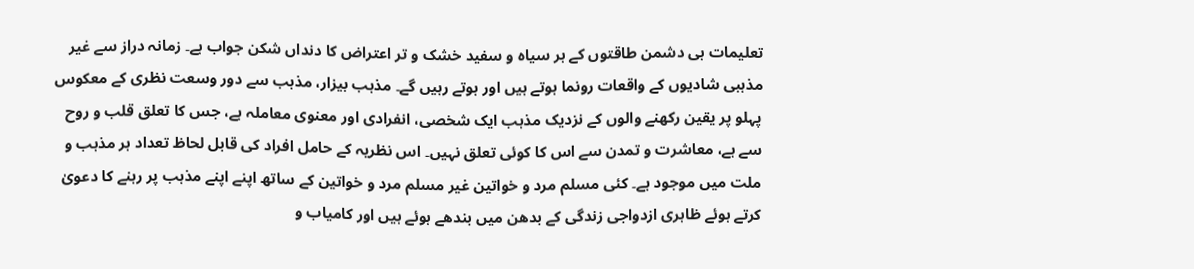تعلیمات ہی دشمن طاقتوں کے ہر سیاہ و سفید خشک و تر اعتراض کا دنداں شکن جواب ہے۔ زمانہ دراز سے غیر مذہبی شادیوں کے واقعات رونما ہوتے ہیں اور ہوتے رہیں گے۔ مذہب بیزار، مذہب سے دور وسعت نظری کے معکوس پہلو پر یقین رکھنے والوں کے نزدیک مذہب ایک شخصی، انفرادی اور معنوی معاملہ ہے، جس کا تعلق قلب و روح سے ہے، معاشرت و تمدن سے اس کا کوئی تعلق نہیں۔ اس نظریہ کے حامل افراد کی قابل لحاظ تعداد ہر مذہب و ملت میں موجود ہے۔ کئی مسلم مرد و خواتین غیر مسلم مرد و خواتین کے ساتھ اپنے اپنے مذہب پر رہنے کا دعویٰ کرتے ہوئے ظاہری ازدواجی زندگی کے بدھن میں بندھے ہوئے ہیں اور کامیاب و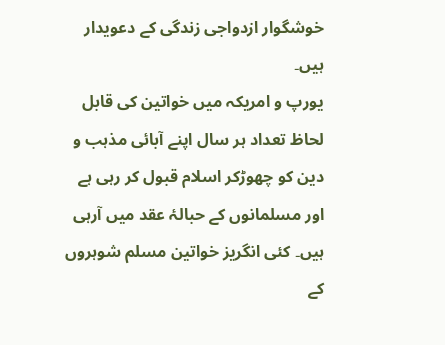خوشگوار ازدواجی زندگی کے دعویدار ہیں۔
یورپ و امریکہ میں خواتین کی قابل لحاظ تعداد ہر سال اپنے آبائی مذہب و دین کو چھوڑکر اسلام قبول کر رہی ہے اور مسلمانوں کے حبالۂ عقد میں آرہی ہیں۔ کئی انگریز خواتین مسلم شوہروں کے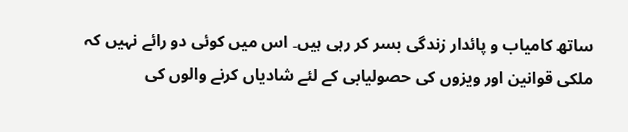ساتھ کامیاب و پائدار زندگی بسر کر رہی ہیں۔ اس میں کوئی دو رائے نہیں کہ ملکی قوانین اور ویزوں کی حصولیابی کے لئے شادیاں کرنے والوں کی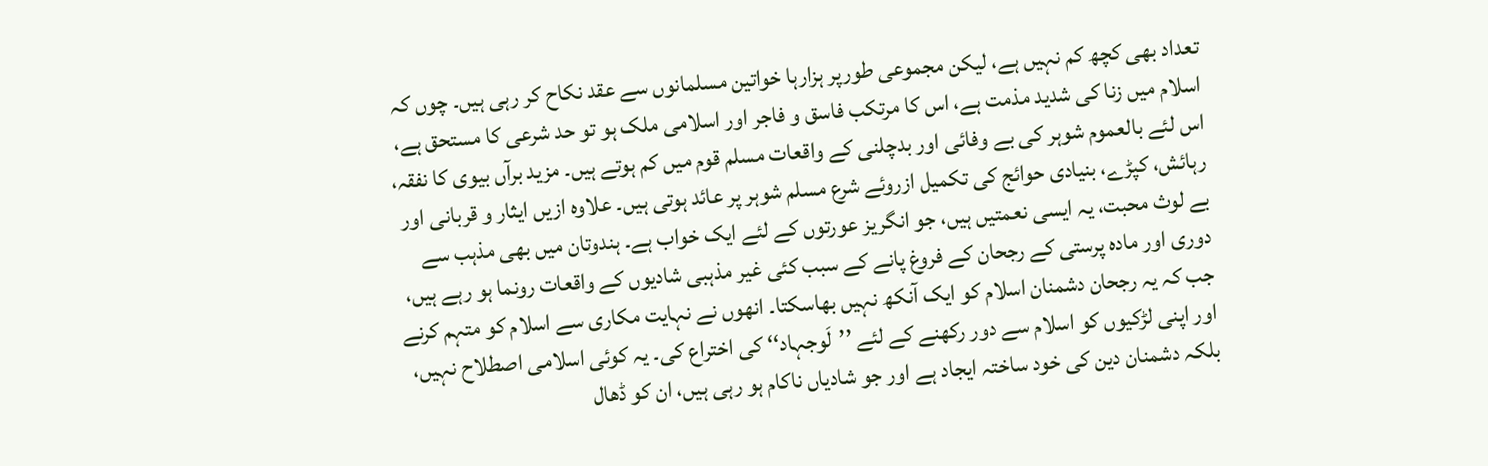تعداد بھی کچھ کم نہیں ہے، لیکن مجموعی طورپر ہزارہا خواتین مسلمانوں سے عقد نکاح کر رہی ہیں۔ چوں کہ اسلام میں زنا کی شدید مذمت ہے، اس کا مرتکب فاسق و فاجر اور اسلامی ملک ہو تو حد شرعی کا مستحق ہے، اس لئے بالعموم شوہر کی بے وفائی اور بدچلنی کے واقعات مسلم قوم میں کم ہوتے ہیں۔ مزید برآں بیوی کا نفقہ، رہائش، کپڑے، بنیادی حوائج کی تکمیل ازروئے شرع مسلم شوہر پر عائد ہوتی ہیں۔ علاوہ ازیں ایثار و قربانی اور بے لوث محبت، یہ ایسی نعمتیں ہیں، جو انگریز عورتوں کے لئے ایک خواب ہے۔ ہندوتان میں بھی مذہب سے دوری اور مادہ پرستی کے رجحان کے فروغ پانے کے سبب کئی غیر مذہبی شادیوں کے واقعات رونما ہو رہے ہیں، جب کہ یہ رجحان دشمنان اسلام کو ایک آنکھ نہیں بھاسکتا۔ انھوں نے نہایت مکاری سے اسلام کو متہم کرنے اور اپنی لڑکیوں کو اسلام سے دور رکھنے کے لئے ’’لَوجہاد‘‘ کی اختراع کی۔ یہ کوئی اسلامی اصطلاح نہیں، بلکہ دشمنان دین کی خود ساختہ ایجاد ہے اور جو شادیاں ناکام ہو رہی ہیں، ان کو ڈھال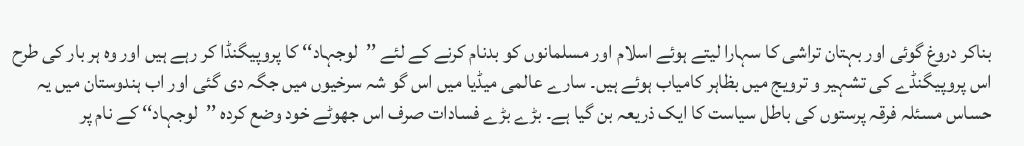بناکر دروغ گوئی اور بہتان تراشی کا سہارا لیتے ہوئے اسلام اور مسلمانوں کو بدنام کرنے کے لئے ’’لوجہاد‘‘ کا پروپیگنڈا کر رہے ہیں اور وہ ہر بار کی طرح اس پروپیگنڈے کی تشہیر و ترویج میں بظاہر کامیاب ہوئے ہیں۔ سارے عالمی میڈیا میں اس گو شہ سرخیوں میں جگہ دی گئی اور اب ہندوستان میں یہ حساس مسئلہ فرقہ پرستوں کی باطل سیاست کا ایک ذریعہ بن گیا ہے۔ بڑے بڑے فسادات صرف اس جھوٹے خود وضع کردہ ’’لوجہاد‘‘ کے نام پر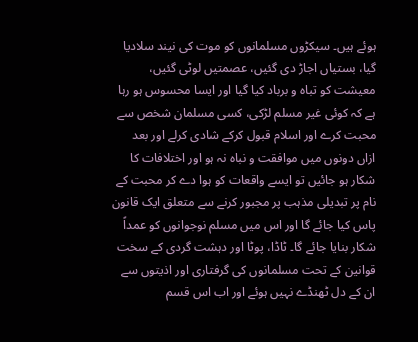ہوئے ہیں۔ سیکڑوں مسلمانوں کو موت کی نیند سلادیا گیا، بستیاں اجاڑ دی گئیں، عصمتیں لوٹی گئیں، معیشت کو تباہ و برباد کیا گیا اور ایسا محسوس ہو رہا ہے کہ کوئی غیر مسلم لڑکی، کسی مسلمان شخص سے محبت کرے اور اسلام قبول کرکے شادی کرلے اور بعد ازاں دونوں میں موافقت و نباہ نہ ہو اور اختلافات کا شکار ہو جائیں تو ایسے واقعات کو ہوا دے کر محبت کے نام پر تبدیلی مذہب پر مجبور کرنے سے متعلق ایک قانون پاس کیا جائے گا اور اس میں مسلم نوجوانوں کو عمداً شکار بنایا جائے گا۔ ٹاڈا، پوٹا اور دہشت گردی کے سخت قوانین کے تحت مسلمانوں کی گرفتاری اور اذیتوں سے ان کے دل ٹھنڈے نہیں ہوئے اور اب اس قسم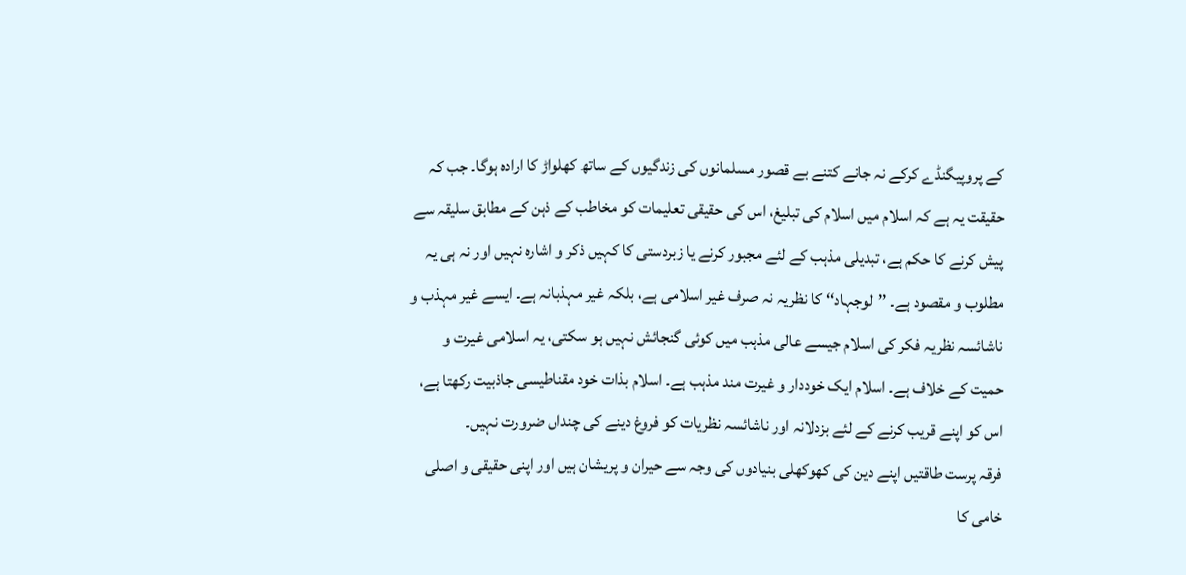کے پروپیگنڈے کرکے نہ جانے کتنے بے قصور مسلمانوں کی زندگیوں کے ساتھ کھلواڑ کا ارادہ ہوگا۔ جب کہ حقیقت یہ ہے کہ اسلام میں اسلام کی تبلیغ، اس کی حقیقی تعلیمات کو مخاطب کے ذہن کے مطابق سلیقہ سے پیش کرنے کا حکم ہے، تبدیلی مذہب کے لئے مجبور کرنے یا زبردستی کا کہیں ذکر و اشارہ نہیں اور نہ ہی یہ مطلوب و مقصود ہے۔ ’’لوجہاد‘‘ کا نظریہ نہ صرف غیر اسلامی ہے، بلکہ غیر مہذبانہ ہے۔ ایسے غیر مہذب و ناشائسہ نظریہ فکر کی اسلام جیسے عالی مذہب میں کوئی گنجائش نہیں ہو سکتی، یہ اسلامی غیرت و حمیت کے خلاف ہے۔ اسلام ایک خوددار و غیرت مند مذہب ہے۔ اسلام بذات خود مقناطیسی جاذبیت رکھتا ہے، اس کو اپنے قریب کرنے کے لئے بزدلانہ اور ناشائسہ نظریات کو فروغ دینے کی چنداں ضرورت نہیں۔
فرقہ پرست طاقتیں اپنے دین کی کھوکھلی بنیادوں کی وجہ سے حیران و پریشان ہیں اور اپنی حقیقی و اصلی خامی کا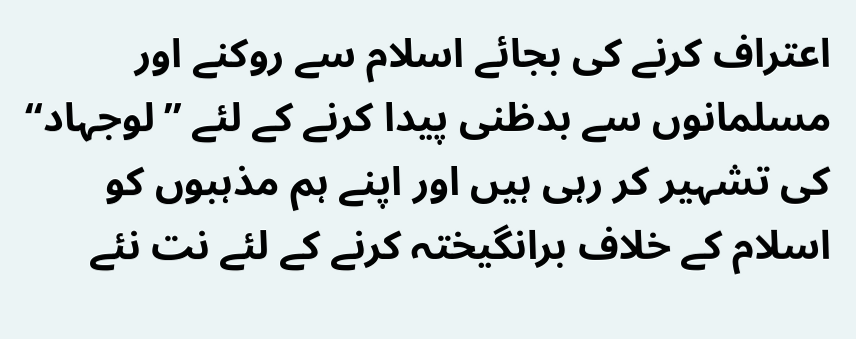اعتراف کرنے کی بجائے اسلام سے روکنے اور مسلمانوں سے بدظنی پیدا کرنے کے لئے ’’لوجہاد‘‘ کی تشہیر کر رہی ہیں اور اپنے ہم مذہبوں کو اسلام کے خلاف برانگیختہ کرنے کے لئے نت نئے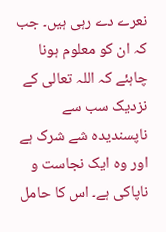نعرے دے رہی ہیں۔ جب کہ ان کو معلوم ہونا چاہئے کہ اللہ تعالی کے نزدیک سب سے ناپسندیدہ شے شرک ہے اور وہ ایک نجاست و ناپاکی ہے۔ اس کا حامل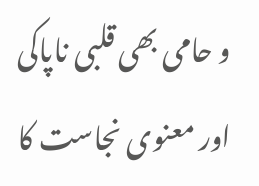و حامی بھی قلبی ناپاکی اور معنوی نجاست کا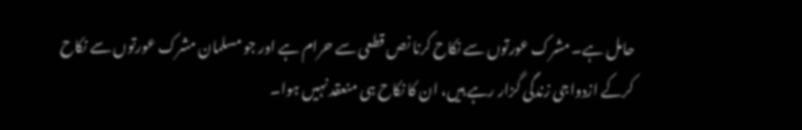حامل ہے۔ مشرک عورتوں سے نکاح کرنا نص قطعی سے حرام ہے اور جو مسلمان مشرک عورتوں سے نکاح کرکے ازدواجی زندگی گزار رہے ہیں، ان کا نکاح ہی منعقد نہیں ہوا۔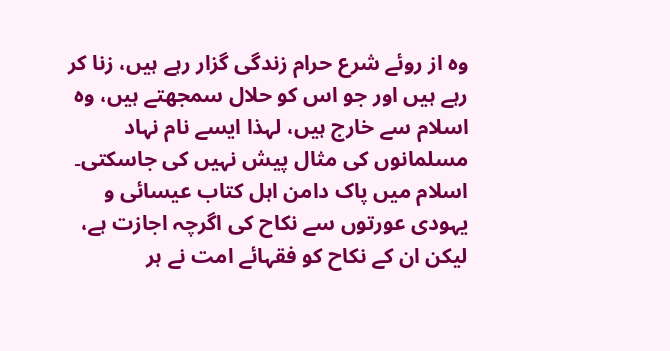وہ از روئے شرع حرام زندگی گزار رہے ہیں، زنا کر رہے ہیں اور جو اس کو حلال سمجھتے ہیں، وہ اسلام سے خارج ہیں، لہذا ایسے نام نہاد مسلمانوں کی مثال پیش نہیں کی جاسکتی۔
اسلام میں پاک دامن اہل کتاب عیسائی و یہودی عورتوں سے نکاح کی اگرچہ اجازت ہے، لیکن ان کے نکاح کو فقہائے امت نے ہر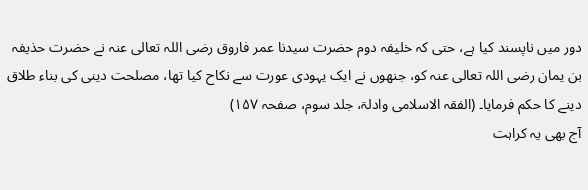دور میں ناپسند کیا ہے، حتی کہ خلیفہ دوم حضرت سیدنا عمر فاروق رضی اللہ تعالی عنہ نے حضرت حذیفہ بن یمان رضی اللہ تعالی عنہ کو، جنھوں نے ایک یہودی عورت سے نکاح کیا تھا، مصلحت دینی کی بناء طلاق دینے کا حکم فرمایا۔ (الفقہ الاسلامی وادلۃ، جلد سوم، صفحہ ۱۵۷)
آج بھی یہ کراہت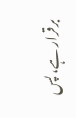برقرار ہے، پس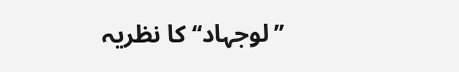’’لوجہاد‘‘ کا نظریہ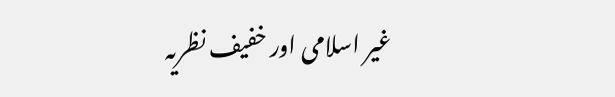غیر اسلامی اور خفیف نظریہ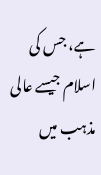ہے، جس کی اسلام جیسے عالی مذہب میں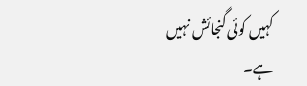کہیں کوئی گنجائش نہیں ہے۔